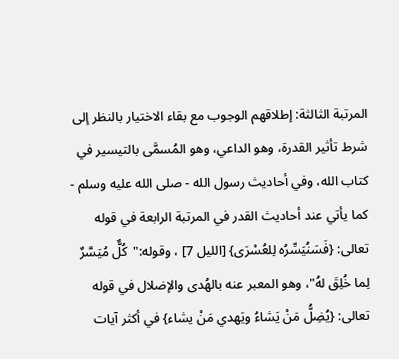المرتبة الثالثة: إطلاقهم الوجوب مع بقاء الاختيار بالنظر إلى شرط تأثير القدرة، وهو الداعي، وهو المُسمَّى بالتيسير في كتاب الله، وفي أحاديث رسول الله - صلى الله عليه وسلم - كما يأتي عند أحاديث القدر في المرتبة الرابعة في قوله تعالى: {فَسَنُيَسِّرُه لِلعُسْرَى} [الليل 7] ، وقوله:"كُلٌّ مُيَسَّرٌ لِما خُلِقَ لهُ"، وهو المعبر عنه بالهُدى والإضلال في قوله تعالى: {يُضِلُّ مَنْ يَشاءُ ويَهدي مَنْ يشاء} في أكثر آيات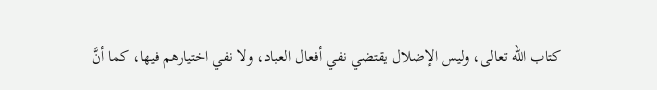كتاب الله تعالى، وليس الإضلال يقتضي نفي أفعال العباد، ولا نفي اختيارهم فيها، كما أنَّ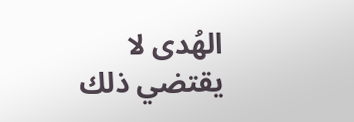الهُدى لا يقتضي ذلك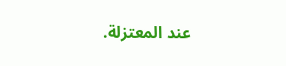عند المعتزلة.